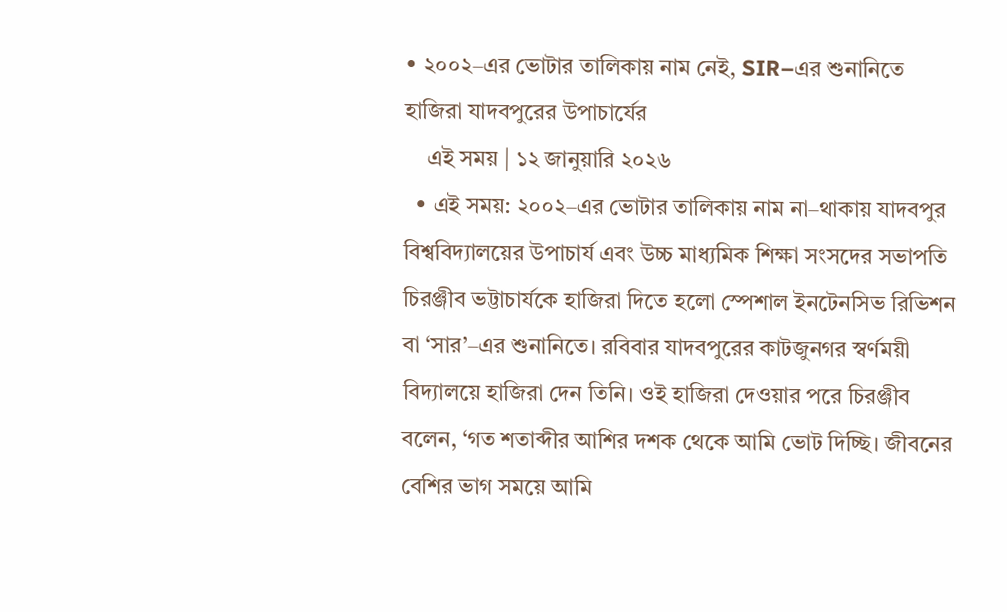• ২০০২–এর ভোটার তালিকায় নাম নেই, SIR–এর শুনানিতে হাজিরা যাদবপুরের উপাচার্যের
    এই সময় | ১২ জানুয়ারি ২০২৬
  • এই সময়: ২০০২–এর ভোটার তালিকায় নাম না–থাকায় যাদবপুর বিশ্ববিদ্যালয়ের উপাচার্য এবং উচ্চ মাধ্যমিক শিক্ষা সংসদের সভাপতি চিরঞ্জীব ভট্টাচার্যকে হাজিরা দিতে হলো স্পেশাল ইনটেনসিভ রিভিশন বা ‘সার’–এর শুনানিতে। রবিবার যাদবপুরের কাটজুনগর স্বর্ণময়ী বিদ্যালয়ে হাজিরা দেন তিনি। ওই হাজিরা দেওয়ার পরে চিরঞ্জীব বলেন, ‘গত শতাব্দীর আশির দশক থেকে আমি ভোট দিচ্ছি। জীবনের বেশির ভাগ সময়ে আমি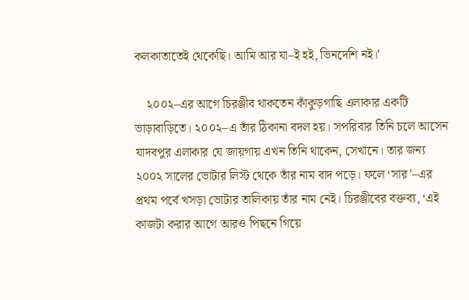কলকাতাতেই থেকেছি। আমি আর যা–ই হই, ভিনদেশি নই।’

    ২০০২–এর আগে চিরঞ্জীব থাকতেন কাঁকুড়গাছি এলাকার একটি ভাড়াবাড়িতে। ২০০২–এ তাঁর ঠিকানা বদল হয়। সপরিবার তিনি চলে আসেন যাদবপুর এলাকার যে জায়গায় এখন তিনি থাকেন, সেখানে। তার জন্য ২০০২ সালের ভোটার লিস্ট থেকে তাঁর নাম বাদ পড়ে। ফলে ‘সার’–এর প্রথম পর্বে খসড়া ভোটার তালিকায় তাঁর নাম নেই। চিরঞ্জীবের বক্তব্য, ‘এই কাজটা করার আগে আরও পিছনে গিয়ে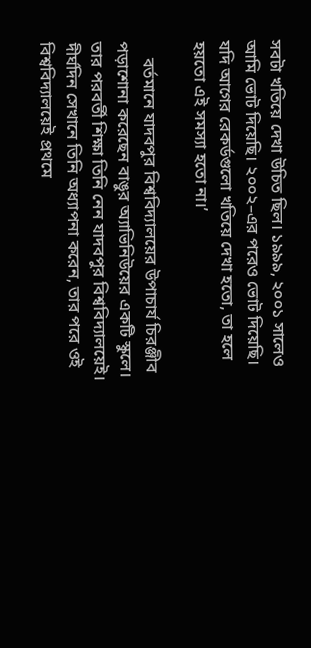সবটা খতিয়ে দেখা উচিত ছিল। ১৯৯৯, ২০০১ সালেও আমি ভোট দিয়েছি। ২০০২–এর পরেও ভোট দিয়েছি। যদি আগের রেকর্ডগুলো খতিয়ে দেখা হতো, তা হলে হয়তো এই সমস্যা হতো না।’

    বর্তমানে যাদবপুর বিশ্ববিদ্যালয়ের উপাচার্য চিরঞ্জীব পড়াশোনা করেছেন বাঙুর অ্যাভিনিউয়ের একটি স্কুলে। তার পরবর্তী শিক্ষা তিনি নেন যাদবপুর বিশ্ববিদ্যালয়েই। দীর্ঘদিন সেখানে তিনি অধ্যাপনা করেন, তার পরে ওই বিশ্ববিদ্যালয়েই প্রথমে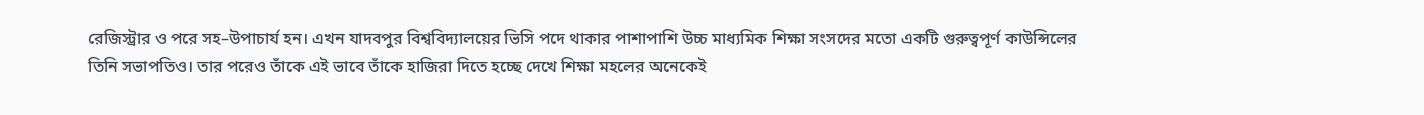রেজিস্ট্রার ও পরে সহ–উপাচার্য হন। এখন যাদবপুর বিশ্ববিদ্যালয়ের ভিসি পদে থাকার পাশাপাশি উচ্চ মাধ্যমিক শিক্ষা সংসদের মতো একটি গুরুত্বপূর্ণ কাউন্সিলের তিনি সভাপতিও। তার পরেও তাঁকে এই ভাবে তাঁকে হাজিরা দিতে হচ্ছে দেখে শিক্ষা মহলের অনেকেই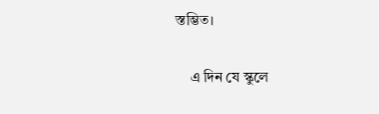স্তম্ভিত।

    এ দিন যে স্কুলে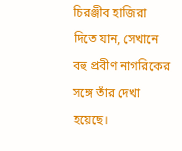চিরঞ্জীব হাজিরা দিতে যান, সেখানে বহু প্রবীণ নাগরিকের সঙ্গে তাঁর দেখা হয়েছে।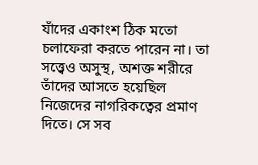যাঁদের একাংশ ঠিক মতো চলাফেরা করতে পারেন না। তা সত্ত্বেও অসুস্থ, অশক্ত শরীরে তাঁদের আসতে হয়েছিল নিজেদের নাগরিকত্বের প্রমাণ দিতে। সে সব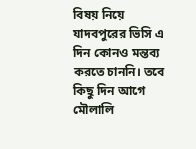বিষয় নিয়ে যাদবপুরের ভিসি এ দিন কোনও মন্তব্য করতে চাননি। তবে কিছু দিন আগে মৌলালি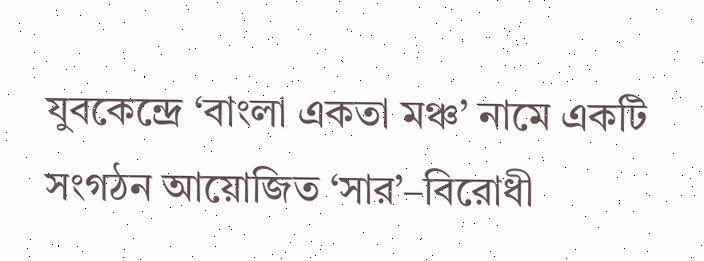যুবকেন্দ্রে ‘বাংলা একতা মঞ্চ’ নামে একটি সংগঠন আয়োজিত ‘সার’–বিরোধী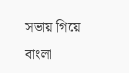সভায় গিয়ে বাংলা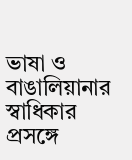ভাষা ও বাঙালিয়ানার স্বাধিকার প্রসঙ্গে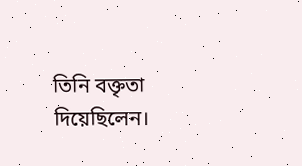তিনি বক্তৃতা দিয়েছিলেন।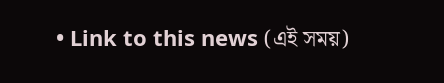• Link to this news (এই সময়)